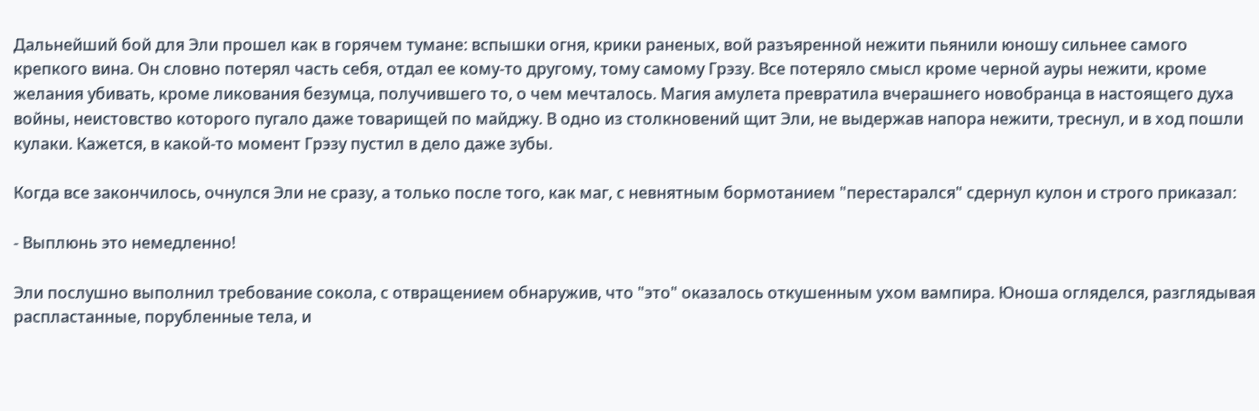Дальнейший бой для Эли прошел как в горячем тумане: вспышки огня, крики раненых, вой разъяренной нежити пьянили юношу сильнее самого крепкого вина. Он словно потерял часть себя, отдал ее кому-то другому, тому самому Грэзу. Все потеряло смысл кроме черной ауры нежити, кроме желания убивать, кроме ликования безумца, получившего то, о чем мечталось. Магия амулета превратила вчерашнего новобранца в настоящего духа войны, неистовство которого пугало даже товарищей по майджу. В одно из столкновений щит Эли, не выдержав напора нежити, треснул, и в ход пошли кулаки. Кажется, в какой-то момент Грэзу пустил в дело даже зубы.

Когда все закончилось, очнулся Эли не сразу, а только после того, как маг, с невнятным бормотанием "перестарался" сдернул кулон и строго приказал:

- Выплюнь это немедленно!

Эли послушно выполнил требование сокола, с отвращением обнаружив, что "это" оказалось откушенным ухом вампира. Юноша огляделся, разглядывая распластанные, порубленные тела, и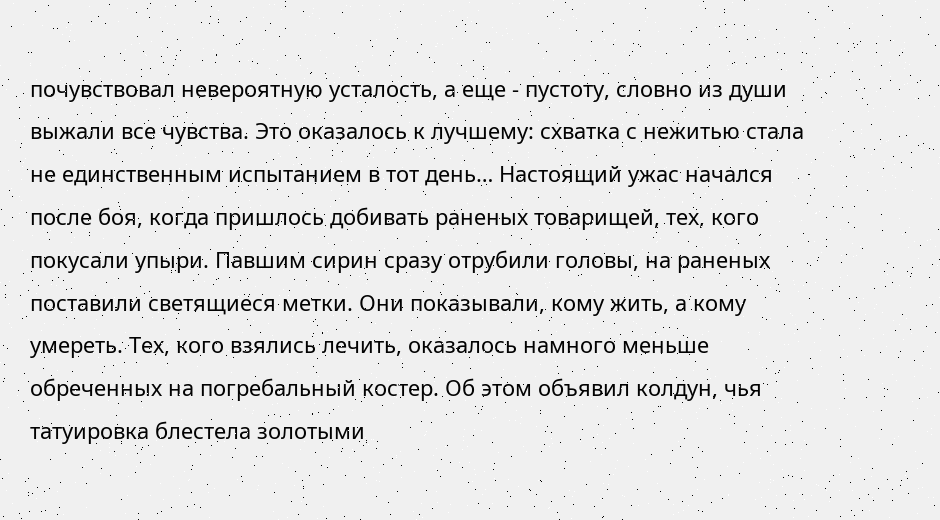почувствовал невероятную усталость, а еще - пустоту, словно из души выжали все чувства. Это оказалось к лучшему: схватка с нежитью стала не единственным испытанием в тот день… Настоящий ужас начался после боя, когда пришлось добивать раненых товарищей, тех, кого покусали упыри. Павшим сирин сразу отрубили головы, на раненых поставили светящиеся метки. Они показывали, кому жить, а кому умереть. Тех, кого взялись лечить, оказалось намного меньше обреченных на погребальный костер. Об этом объявил колдун, чья татуировка блестела золотыми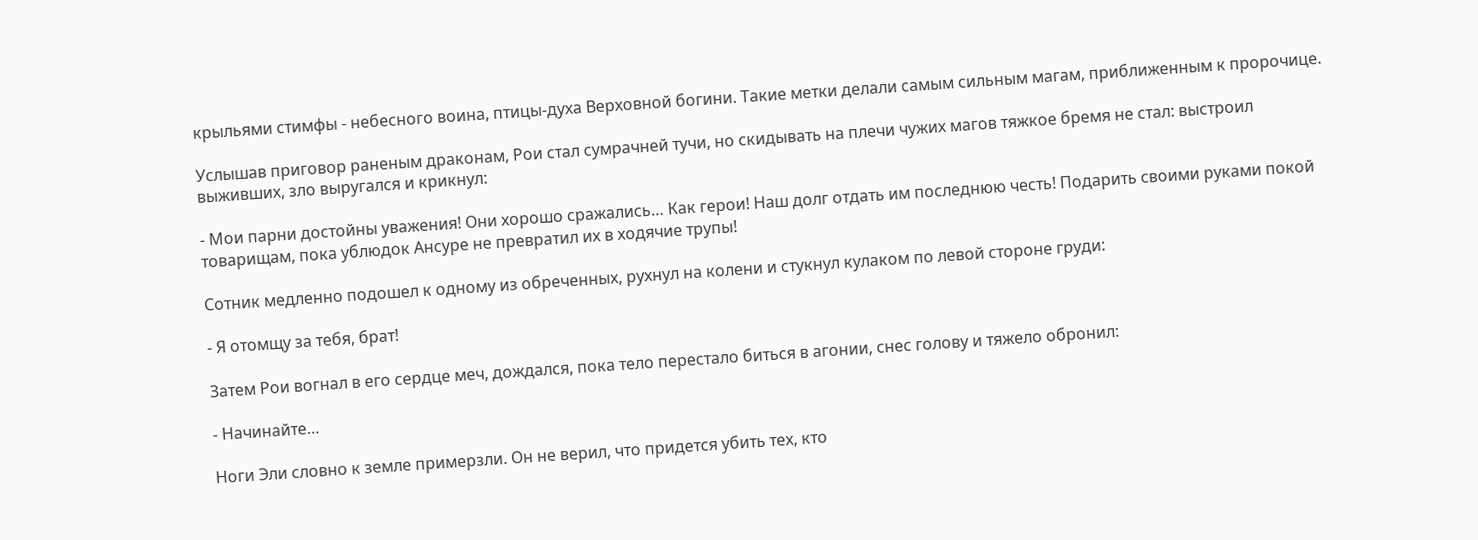крыльями стимфы - небесного воина, птицы-духа Верховной богини. Такие метки делали самым сильным магам, приближенным к пророчице.

Услышав приговор раненым драконам, Рои стал сумрачней тучи, но скидывать на плечи чужих магов тяжкое бремя не стал: выстроил выживших, зло выругался и крикнул:

- Мои парни достойны уважения! Они хорошо сражались… Как герои! Наш долг отдать им последнюю честь! Подарить своими руками покой товарищам, пока ублюдок Ансуре не превратил их в ходячие трупы!

Сотник медленно подошел к одному из обреченных, рухнул на колени и стукнул кулаком по левой стороне груди:

- Я отомщу за тебя, брат!

Затем Рои вогнал в его сердце меч, дождался, пока тело перестало биться в агонии, снес голову и тяжело обронил:

- Начинайте…

Ноги Эли словно к земле примерзли. Он не верил, что придется убить тех, кто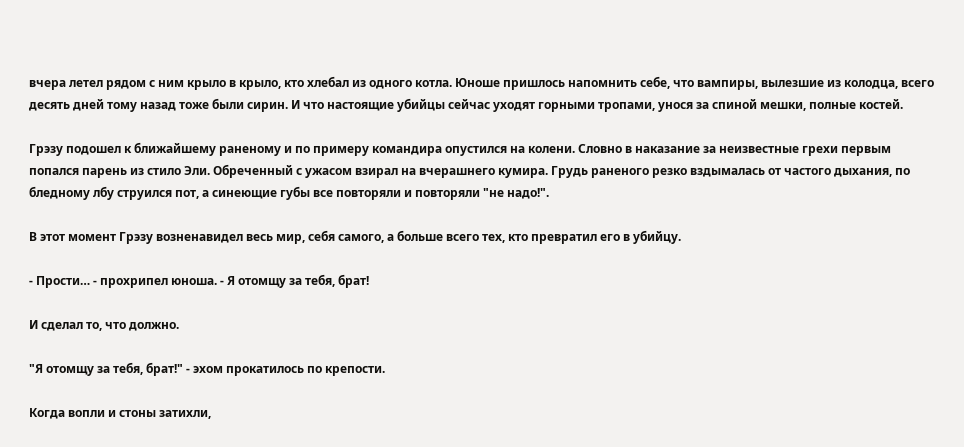вчера летел рядом с ним крыло в крыло, кто хлебал из одного котла. Юноше пришлось напомнить себе, что вампиры, вылезшие из колодца, всего десять дней тому назад тоже были сирин. И что настоящие убийцы сейчас уходят горными тропами, унося за спиной мешки, полные костей.

Грэзу подошел к ближайшему раненому и по примеру командира опустился на колени. Словно в наказание за неизвестные грехи первым попался парень из стило Эли. Обреченный с ужасом взирал на вчерашнего кумира. Грудь раненого резко вздымалась от частого дыхания, по бледному лбу струился пот, а синеющие губы все повторяли и повторяли "не надо!".

В этот момент Грэзу возненавидел весь мир, себя самого, а больше всего тех, кто превратил его в убийцу.

- Прости… - прохрипел юноша. - Я отомщу за тебя, брат!

И сделал то, что должно.

"Я отомщу за тебя, брат!" - эхом прокатилось по крепости.

Когда вопли и стоны затихли,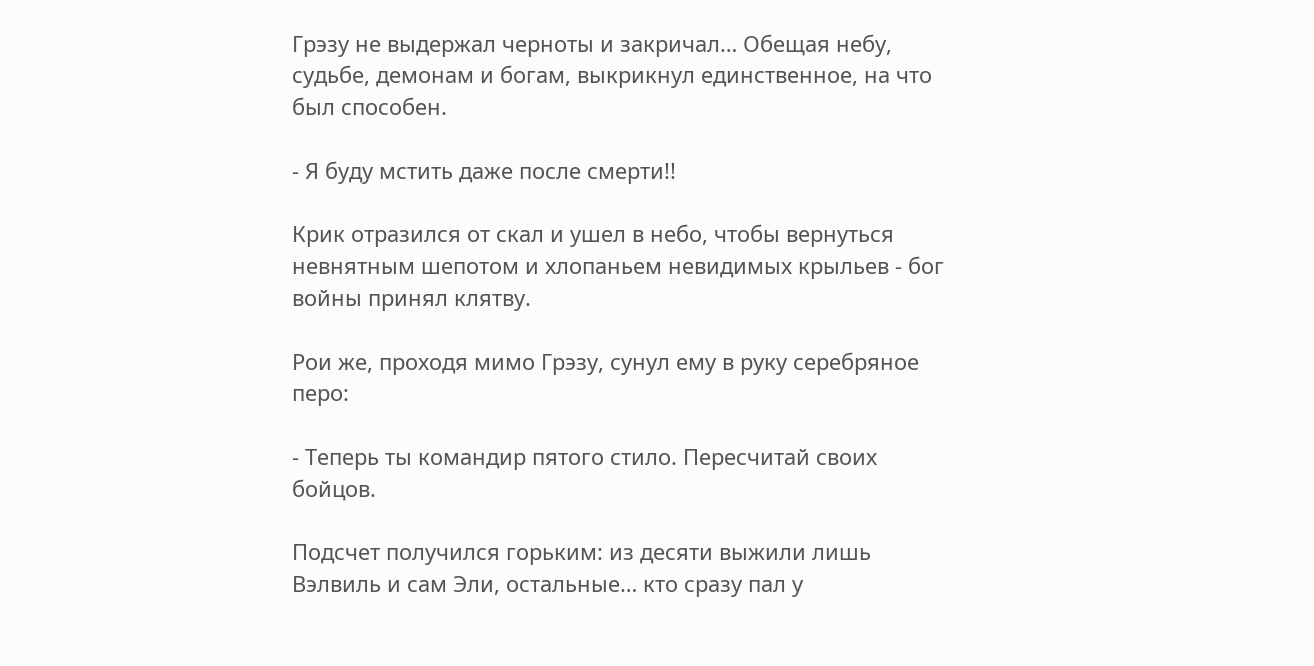Грэзу не выдержал черноты и закричал… Обещая небу, судьбе, демонам и богам, выкрикнул единственное, на что был способен.

- Я буду мстить даже после смерти!!

Крик отразился от скал и ушел в небо, чтобы вернуться невнятным шепотом и хлопаньем невидимых крыльев - бог войны принял клятву.

Рои же, проходя мимо Грэзу, сунул ему в руку серебряное перо:

- Теперь ты командир пятого стило. Пересчитай своих бойцов.

Подсчет получился горьким: из десяти выжили лишь Вэлвиль и сам Эли, остальные… кто сразу пал у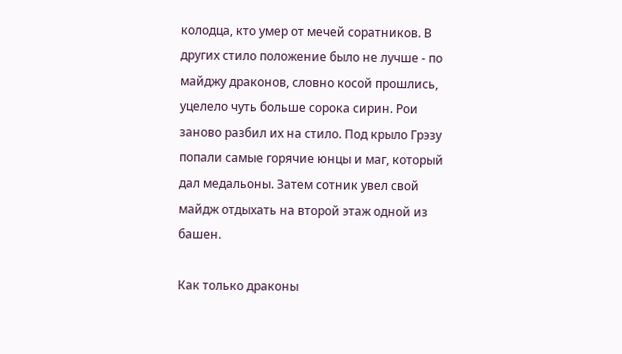колодца, кто умер от мечей соратников. В других стило положение было не лучше - по майджу драконов, словно косой прошлись, уцелело чуть больше сорока сирин. Рои заново разбил их на стило. Под крыло Грэзу попали самые горячие юнцы и маг, который дал медальоны. Затем сотник увел свой майдж отдыхать на второй этаж одной из башен.

Как только драконы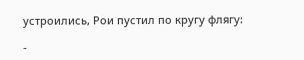устроились, Рои пустил по кругу флягу:

-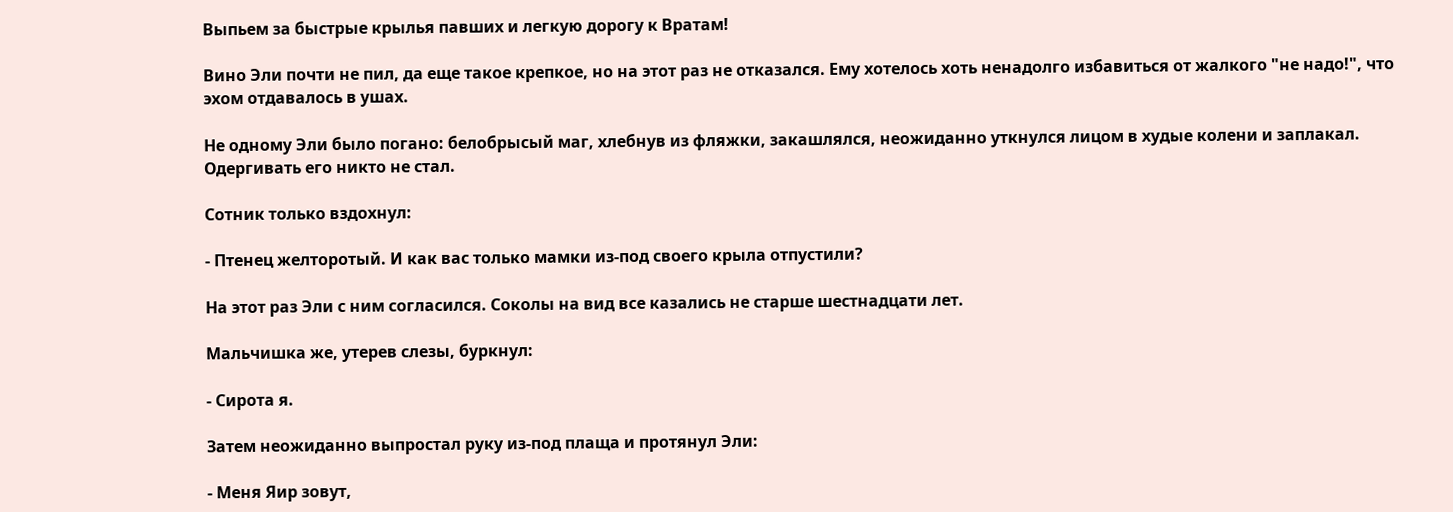Выпьем за быстрые крылья павших и легкую дорогу к Вратам!

Вино Эли почти не пил, да еще такое крепкое, но на этот раз не отказался. Ему хотелось хоть ненадолго избавиться от жалкого "не надо!", что эхом отдавалось в ушах.

Не одному Эли было погано: белобрысый маг, хлебнув из фляжки, закашлялся, неожиданно уткнулся лицом в худые колени и заплакал. Одергивать его никто не стал.

Сотник только вздохнул:

- Птенец желторотый. И как вас только мамки из-под своего крыла отпустили?

На этот раз Эли с ним согласился. Соколы на вид все казались не старше шестнадцати лет.

Мальчишка же, утерев слезы, буркнул:

- Сирота я.

Затем неожиданно выпростал руку из-под плаща и протянул Эли:

- Меня Яир зовут,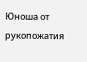Юноша от рукопожатия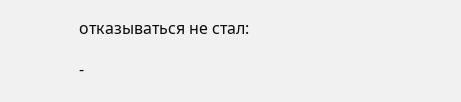отказываться не стал:

-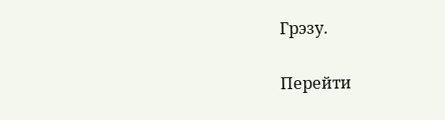Грэзу.

Перейти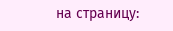на страницу: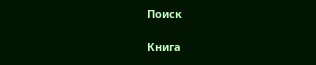Поиск

Книга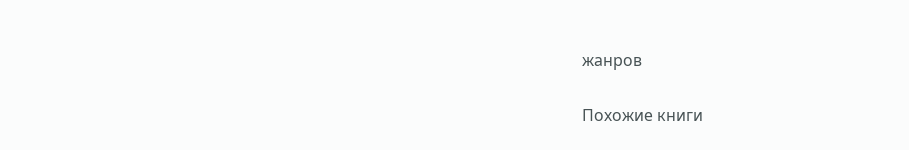жанров

Похожие книги